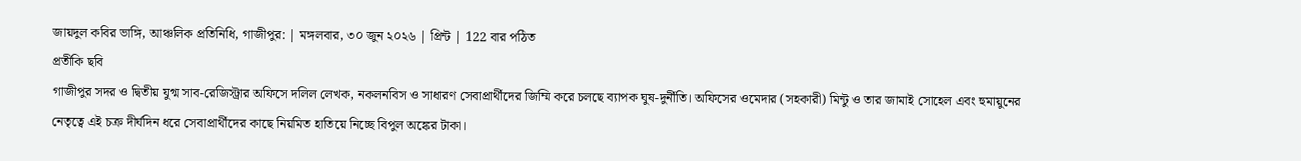জায়দুল কবির ভাঙ্গি, আঞ্চলিক প্রতিনিধি, গাজীপুর: | মঙ্গলবার, ৩০ জুন ২০২৬ | প্রিন্ট | 122 বার পঠিত
প্রতীকি ছবি
গাজীপুর সদর ও দ্বিতীয় যুগ্ম সাব-রেজিস্ট্রার অফিসে দলিল লেখক, নকলনবিস ও সাধারণ সেবাপ্রার্থীদের জিম্মি করে চলছে ব্যাপক ঘুষ-দুর্নীতি। অফিসের ওমেদার (সহকারী) মিন্টু ও তার জামাই সোহেল এবং হুমায়ুনের নেতৃত্বে এই চক্র দীর্ঘদিন ধরে সেবাপ্রার্থীদের কাছে নিয়মিত হাতিয়ে নিচ্ছে বিপুল অঙ্কের টাকা।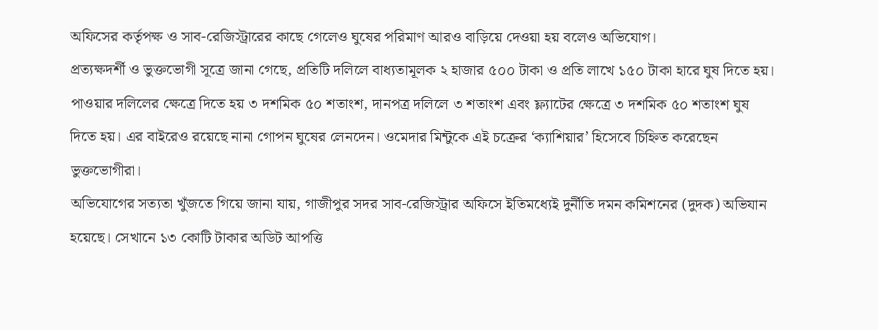অফিসের কর্তৃপক্ষ ও সাব-রেজিস্ট্রারের কাছে গেলেও ঘুষের পরিমাণ আরও বাড়িয়ে দেওয়া হয় বলেও অভিযোগ।
প্রত্যক্ষদর্শী ও ভুক্তভোগী সূত্রে জানা গেছে, প্রতিটি দলিলে বাধ্যতামূলক ২ হাজার ৫০০ টাকা ও প্রতি লাখে ১৫০ টাকা হারে ঘুষ দিতে হয়। পাওয়ার দলিলের ক্ষেত্রে দিতে হয় ৩ দশমিক ৫০ শতাংশ, দানপত্র দলিলে ৩ শতাংশ এবং ফ্ল্যাটের ক্ষেত্রে ৩ দশমিক ৫০ শতাংশ ঘুষ দিতে হয়। এর বাইরেও রয়েছে নানা গোপন ঘুষের লেনদেন। ওমেদার মিন্টুকে এই চক্রের ‘ক্যাশিয়ার’ হিসেবে চিহ্নিত করেছেন ভুক্তভোগীরা।
অভিযোগের সত্যতা খুঁজতে গিয়ে জানা যায়, গাজীপুর সদর সাব-রেজিস্ট্রার অফিসে ইতিমধ্যেই দুর্নীতি দমন কমিশনের (দুদক) অভিযান হয়েছে। সেখানে ১৩ কোটি টাকার অডিট আপত্তি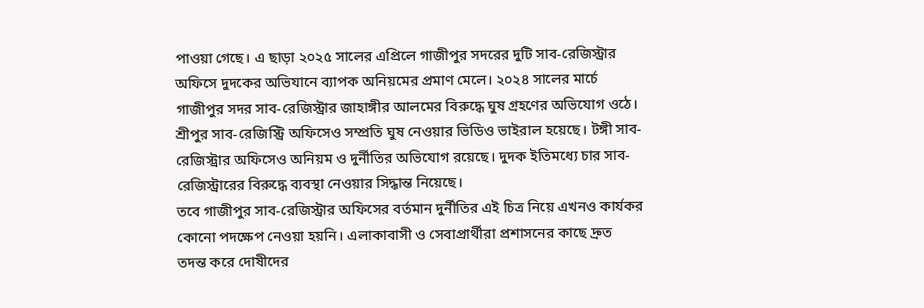পাওয়া গেছে। এ ছাড়া ২০২৫ সালের এপ্রিলে গাজীপুর সদরের দুটি সাব-রেজিস্ট্রার অফিসে দুদকের অভিযানে ব্যাপক অনিয়মের প্রমাণ মেলে। ২০২৪ সালের মার্চে গাজীপুর সদর সাব-রেজিস্ট্রার জাহাঙ্গীর আলমের বিরুদ্ধে ঘুষ গ্রহণের অভিযোগ ওঠে।
শ্রীপুর সাব-রেজিস্ট্রি অফিসেও সম্প্রতি ঘুষ নেওয়ার ভিডিও ভাইরাল হয়েছে। টঙ্গী সাব-রেজিস্ট্রার অফিসেও অনিয়ম ও দুর্নীতির অভিযোগ রয়েছে। দুদক ইতিমধ্যে চার সাব-রেজিস্ট্রারের বিরুদ্ধে ব্যবস্থা নেওয়ার সিদ্ধান্ত নিয়েছে।
তবে গাজীপুর সাব-রেজিস্ট্রার অফিসের বর্তমান দুর্নীতির এই চিত্র নিয়ে এখনও কার্যকর কোনো পদক্ষেপ নেওয়া হয়নি। এলাকাবাসী ও সেবাপ্রার্থীরা প্রশাসনের কাছে দ্রুত তদন্ত করে দোষীদের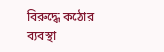বিরুদ্ধে কঠোর ব্যবস্থা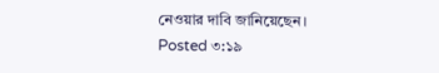নেওয়ার দাবি জানিয়েছেন।
Posted ৩:১৯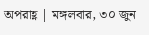অপরাহ্ণ | মঙ্গলবার, ৩০ জুন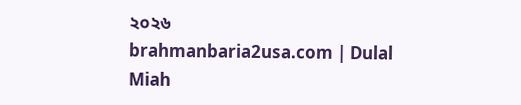২০২৬
brahmanbaria2usa.com | Dulal Miah